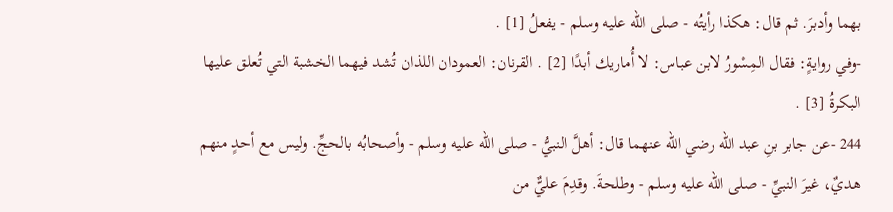بهما وأدبرَ. ثم قال: هكذا رأيتُه - صلى الله عليه وسلم - يفعلُ [1] .
-وفي روايةٍ: فقال المِسْورُ لابن عباس: لا أُماريك أبدًا [2] . القرنان: العمودان اللذان تُشد فيهما الخشبة التي تُعلق عليها البكرةُ [3] .
244 -عن جابر بنِ عبد الله رضي الله عنهما قال: أهلَّ النبيُّ - صلى الله عليه وسلم - وأصحابُه بالحجِّ. وليس مع أحدٍ منهم هديٌ، غيرَ النبيِّ - صلى الله عليه وسلم - وطلحةَ. وقدِمَ عليٌّ من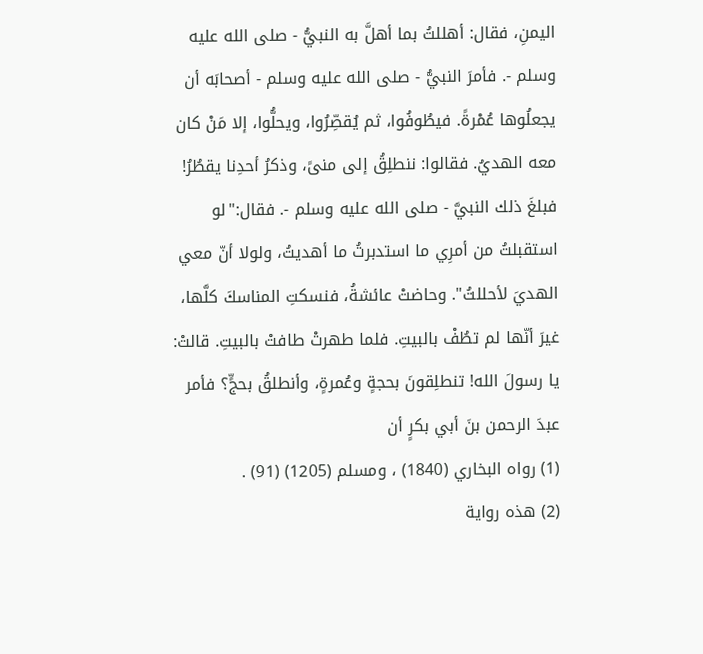اليمنِ، فقال: أهللتُ بما أهلَّ به النبيُّ - صلى الله عليه وسلم -. فأمرَ النبيُّ - صلى الله عليه وسلم - أصحابَه أن يجعلُوها عُمْرةً. فيطُوفُوا، ثم يُقصِّرُوا، ويحلُّوا، إلا مَنْ كان معه الهديُ. فقالوا: ننطلِقُ إلى منىً، وذكرُ أحدِنا يقطُرُ! فبلغَ ذلك النبيَّ - صلى الله عليه وسلم -. فقال:"لو استقبلتُ من أمرِي ما استدبرتُ ما أهديتُ، ولولا أنّ معي الهديَ لأحللتُ". وحاضتْ عائشةُ، فنسكتِ المناسكَ كلَّها، غيرَ أنّها لم تطُفْ بالبيتِ. فلما طهرتْ طافتْ بالبيتِ. قالتْ: يا رسولَ الله! تنطلِقونَ بحجةٍ وعُمرةٍ، وأنطلقُ بحجٍّ؟ فأمر عبدَ الرحمن بنَ أبي بكرٍ أن
(1) رواه البخاري (1840) ، ومسلم (1205) (91) .
(2) هذه رواية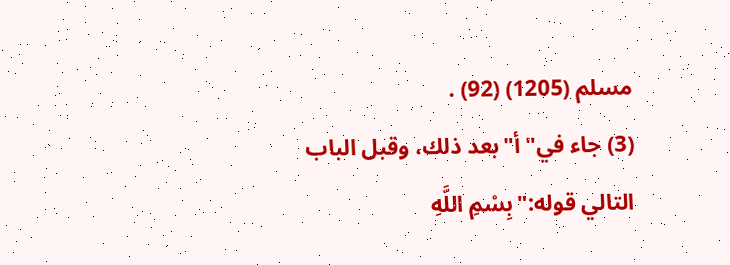مسلم (1205) (92) .
(3) جاء في"أ"بعد ذلك، وقبل الباب التالي قوله:"بِسْمِ اللَّهِ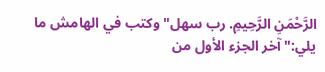الرَّحْمَنِ الرَّحِيمِ. رب سهل"وكتب في الهامش ما يلي:"آخر الجزء الأول من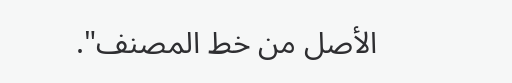الأصل من خط المصنف".